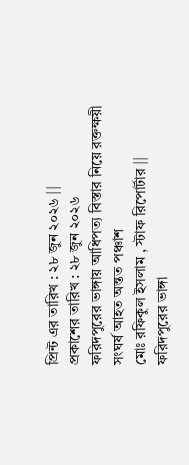প্রিন্ট এর তারিখ : ২৮ জুন ২০২৬ ||
প্রকাশের তারিখ : ২৮ জুন ২০২৬
ফরিদপুরের ভাঙ্গায় আধিপত্য বিস্তার নিয়ে রক্তক্ষয়ী সংঘর্ষ আহত অন্তত পঞ্চাশ
মোঃ রফিকুল ইসলাম , স্টাফ রিপোর্টার ||
ফরিদপুরের ভাঙ্গা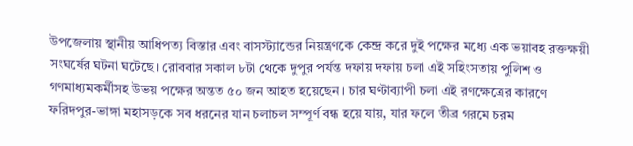উপজেলায় স্থানীয় আধিপত্য বিস্তার এবং বাসস্ট্যান্ডের নিয়ন্ত্রণকে কেন্দ্র করে দুই পক্ষের মধ্যে এক ভয়াবহ রক্তক্ষয়ী সংঘর্ষের ঘটনা ঘটেছে। রোববার সকাল ৮টা থেকে দুপুর পর্যন্ত দফায় দফায় চলা এই সহিংসতায় পুলিশ ও গণমাধ্যমকর্মীসহ উভয় পক্ষের অন্তত ৫০ জন আহত হয়েছেন। চার ঘণ্টাব্যাপী চলা এই রণক্ষেত্রের কারণে ফরিদপুর-ভাঙ্গা মহাসড়কে সব ধরনের যান চলাচল সম্পূর্ণ বন্ধ হয়ে যায়, যার ফলে তীব্র গরমে চরম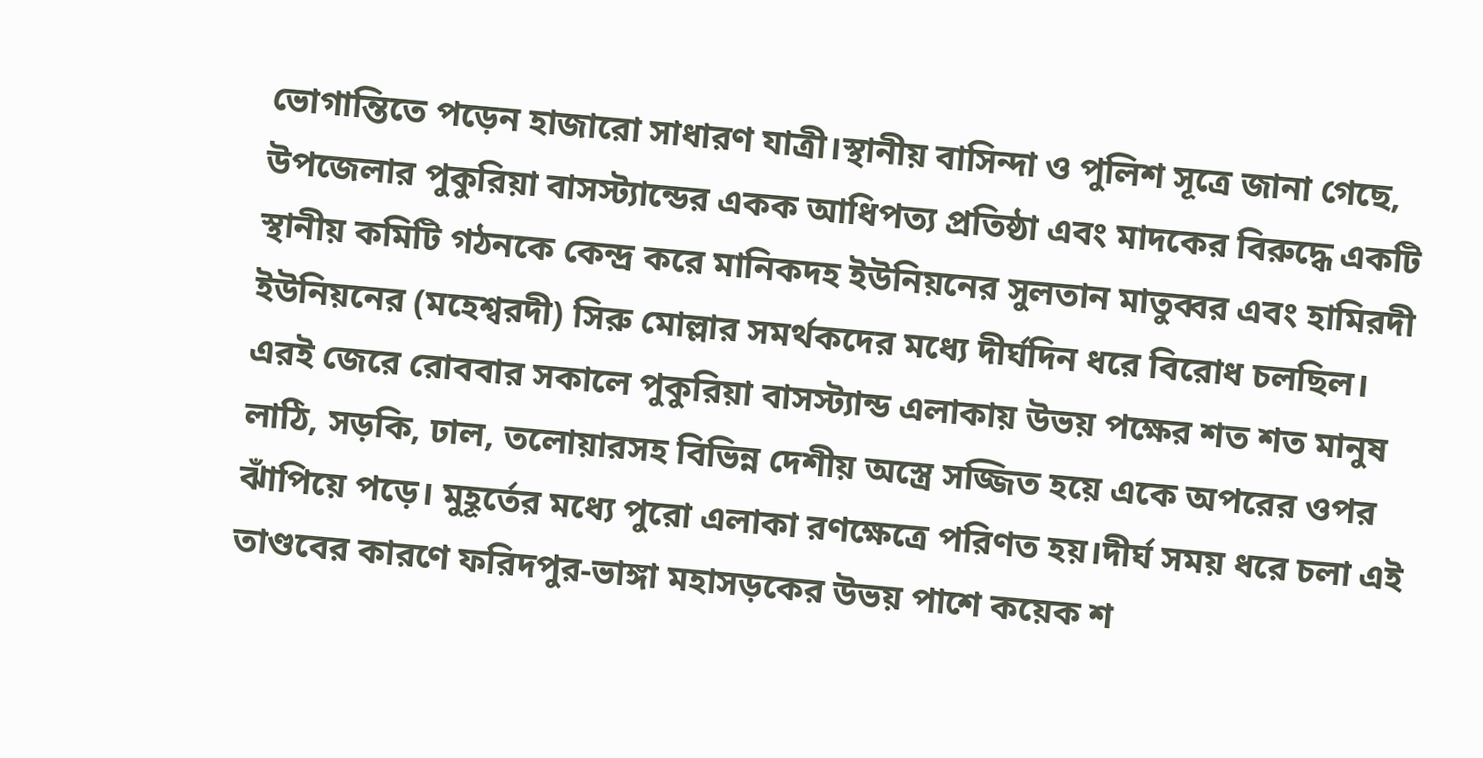ভোগান্তিতে পড়েন হাজারো সাধারণ যাত্রী।স্থানীয় বাসিন্দা ও পুলিশ সূত্রে জানা গেছে, উপজেলার পুকুরিয়া বাসস্ট্যান্ডের একক আধিপত্য প্রতিষ্ঠা এবং মাদকের বিরুদ্ধে একটি স্থানীয় কমিটি গঠনকে কেন্দ্র করে মানিকদহ ইউনিয়নের সুলতান মাতুব্বর এবং হামিরদী ইউনিয়নের (মহেশ্বরদী) সিরু মোল্লার সমর্থকদের মধ্যে দীর্ঘদিন ধরে বিরোধ চলছিল। এরই জেরে রোববার সকালে পুকুরিয়া বাসস্ট্যান্ড এলাকায় উভয় পক্ষের শত শত মানুষ লাঠি, সড়কি, ঢাল, তলোয়ারসহ বিভিন্ন দেশীয় অস্ত্রে সজ্জিত হয়ে একে অপরের ওপর ঝাঁপিয়ে পড়ে। মুহূর্তের মধ্যে পুরো এলাকা রণক্ষেত্রে পরিণত হয়।দীর্ঘ সময় ধরে চলা এই তাণ্ডবের কারণে ফরিদপুর-ভাঙ্গা মহাসড়কের উভয় পাশে কয়েক শ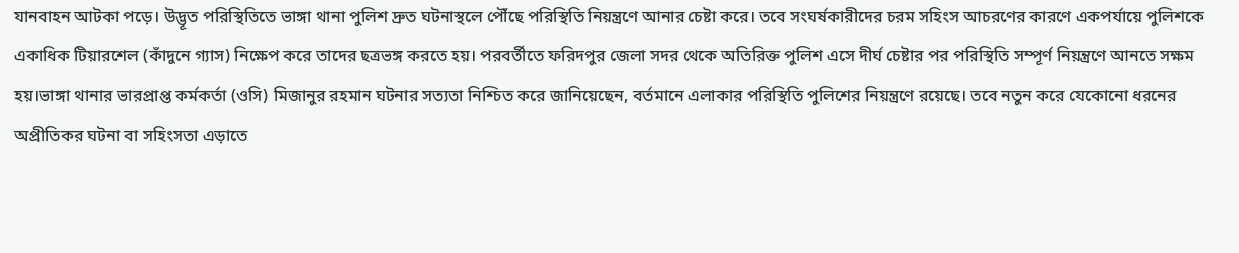যানবাহন আটকা পড়ে। উদ্ভূত পরিস্থিতিতে ভাঙ্গা থানা পুলিশ দ্রুত ঘটনাস্থলে পৌঁছে পরিস্থিতি নিয়ন্ত্রণে আনার চেষ্টা করে। তবে সংঘর্ষকারীদের চরম সহিংস আচরণের কারণে একপর্যায়ে পুলিশকে একাধিক টিয়ারশেল (কাঁদুনে গ্যাস) নিক্ষেপ করে তাদের ছত্রভঙ্গ করতে হয়। পরবর্তীতে ফরিদপুর জেলা সদর থেকে অতিরিক্ত পুলিশ এসে দীর্ঘ চেষ্টার পর পরিস্থিতি সম্পূর্ণ নিয়ন্ত্রণে আনতে সক্ষম হয়।ভাঙ্গা থানার ভারপ্রাপ্ত কর্মকর্তা (ওসি) মিজানুর রহমান ঘটনার সত্যতা নিশ্চিত করে জানিয়েছেন, বর্তমানে এলাকার পরিস্থিতি পুলিশের নিয়ন্ত্রণে রয়েছে। তবে নতুন করে যেকোনো ধরনের অপ্রীতিকর ঘটনা বা সহিংসতা এড়াতে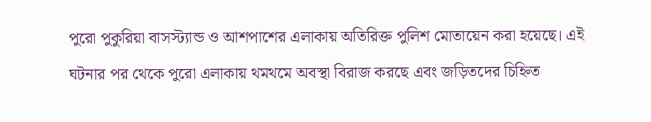পুরো পুকুরিয়া বাসস্ট্যান্ড ও আশপাশের এলাকায় অতিরিক্ত পুলিশ মোতায়েন করা হয়েছে। এই ঘটনার পর থেকে পুরো এলাকায় থমথমে অবস্থা বিরাজ করছে এবং জড়িতদের চিহ্নিত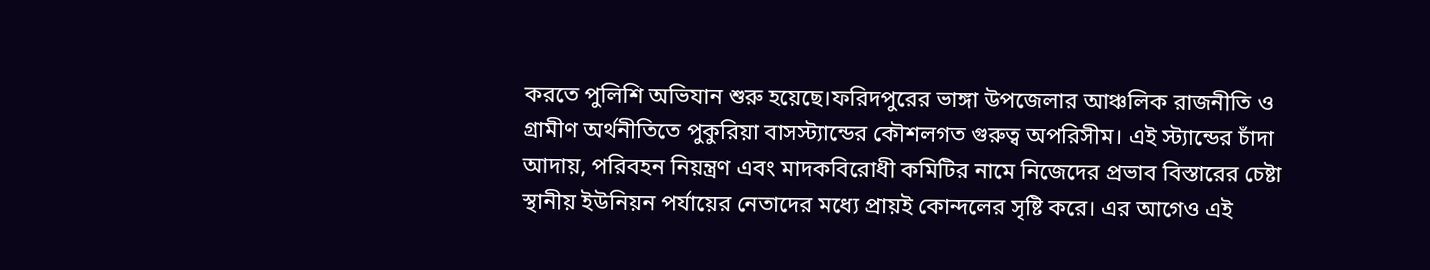করতে পুলিশি অভিযান শুরু হয়েছে।ফরিদপুরের ভাঙ্গা উপজেলার আঞ্চলিক রাজনীতি ও গ্রামীণ অর্থনীতিতে পুকুরিয়া বাসস্ট্যান্ডের কৌশলগত গুরুত্ব অপরিসীম। এই স্ট্যান্ডের চাঁদা আদায়, পরিবহন নিয়ন্ত্রণ এবং মাদকবিরোধী কমিটির নামে নিজেদের প্রভাব বিস্তারের চেষ্টা স্থানীয় ইউনিয়ন পর্যায়ের নেতাদের মধ্যে প্রায়ই কোন্দলের সৃষ্টি করে। এর আগেও এই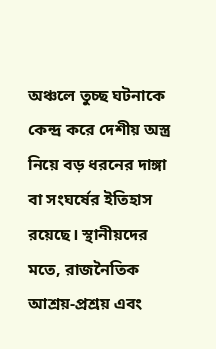অঞ্চলে তুচ্ছ ঘটনাকে কেন্দ্র করে দেশীয় অস্ত্র নিয়ে বড় ধরনের দাঙ্গা বা সংঘর্ষের ইতিহাস রয়েছে। স্থানীয়দের মতে, রাজনৈতিক আশ্রয়-প্রশ্রয় এবং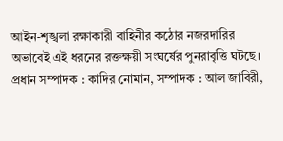আইন-শৃঙ্খলা রক্ষাকারী বাহিনীর কঠোর নজরদারির অভাবেই এই ধরনের রক্তক্ষয়ী সংঘর্ষের পুনরাবৃত্তি ঘটছে।
প্রধান সম্পাদক : কাদির নোমান, সম্পাদক : আল জাবিরী,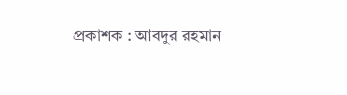প্রকাশক : আবদুর রহমান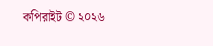কপিরাইট © ২০২৬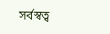সর্বস্বত্ব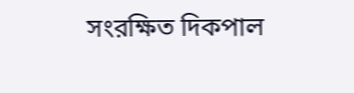সংরক্ষিত দিকপাল